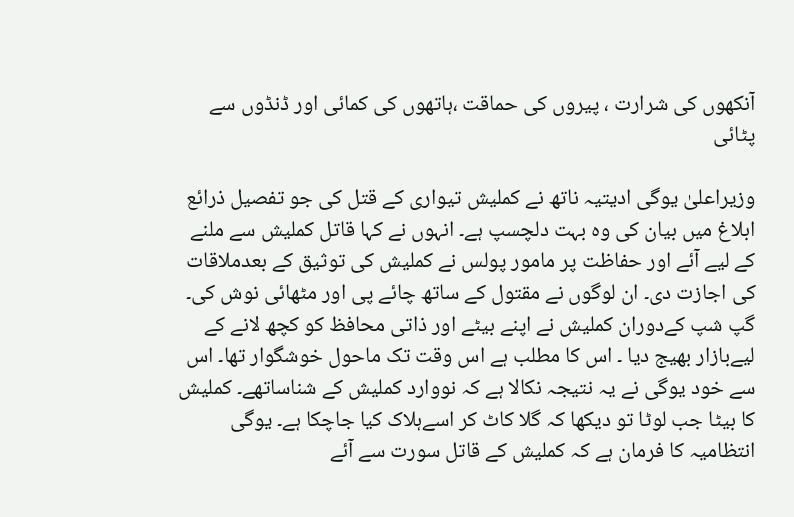آنکھوں کی شرارت ، پیروں کی حماقت ،ہاتھوں کی کمائی اور ڈنڈوں سے پٹائی

وزیراعلیٰ یوگی ادیتیہ ناتھ نے کملیش تیواری کے قتل کی جو تفصیل ذرائع ابلاغ میں بیان کی وہ بہت دلچسپ ہے۔ انہوں نے کہا قاتل کملیش سے ملنے کے لیے آئے اور حفاظت پر مامور پولس نے کملیش کی توثیق کے بعدملاقات کی اجازت دی۔ ان لوگوں نے مقتول کے ساتھ چائے پی اور مٹھائی نوش کی۔ گپ شپ کےدوران کملیش نے اپنے بیٹے اور ذاتی محافظ کو کچھ لانے کے لیےبازار بھیج دیا ۔ اس کا مطلب ہے اس وقت تک ماحول خوشگوار تھا۔ اس سے خود یوگی نے یہ نتیجہ نکالا ہے کہ نووارد کملیش کے شناساتھے۔ کملیش کا بیٹا جب لوٹا تو دیکھا کہ گلا کاٹ کر اسےہلاک کیا جاچکا ہے۔ یوگی انتظامیہ کا فرمان ہے کہ کملیش کے قاتل سورت سے آئے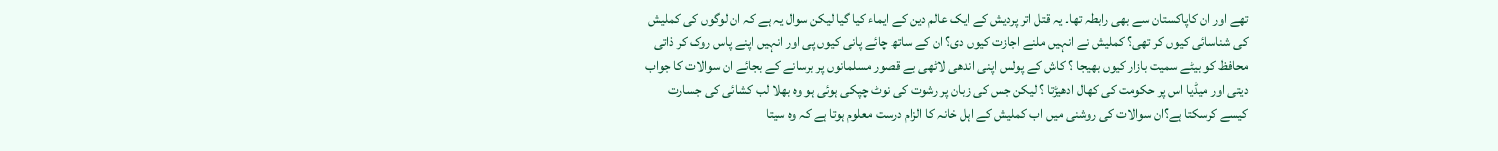تھے اور ان کاپاکستان سے بھی رابطہ تھا۔ یہ قتل اتر پردیش کے ایک عالم دین کے ایماء کیا گیا لیکن سوال یہ ہے کہ ان لوگوں کی کملیش کی شناسائی کیوں کر تھی؟ کملیش نے انہیں ملنے اجازت کیوں دی؟ ان کے ساتھ چائے پانی کیوں پی اور انہیں اپنے پاس روک کر ذاتی محافظ کو بیٹے سمیت بازار کیوں بھیجا ؟ کاش کے پولس اپنی اندھی لاٹھی بے قصور مسلمانوں پر برسانے کے بجائے ان سوالات کا جواب دیتی اور میڈیا اس پر حکومت کی کھال ادھیڑتا ؟ لیکن جس کی زبان پر رشوت کی نوٹ چپکی ہوئی ہو وہ بھلا لب کشائی کی جسارت کیسے کرسکتا ہے؟ان سوالات کی روشنی میں اب کملیش کے اہل خانہ کا الزام درست معلوم ہوتا ہے کہ وہ سیتا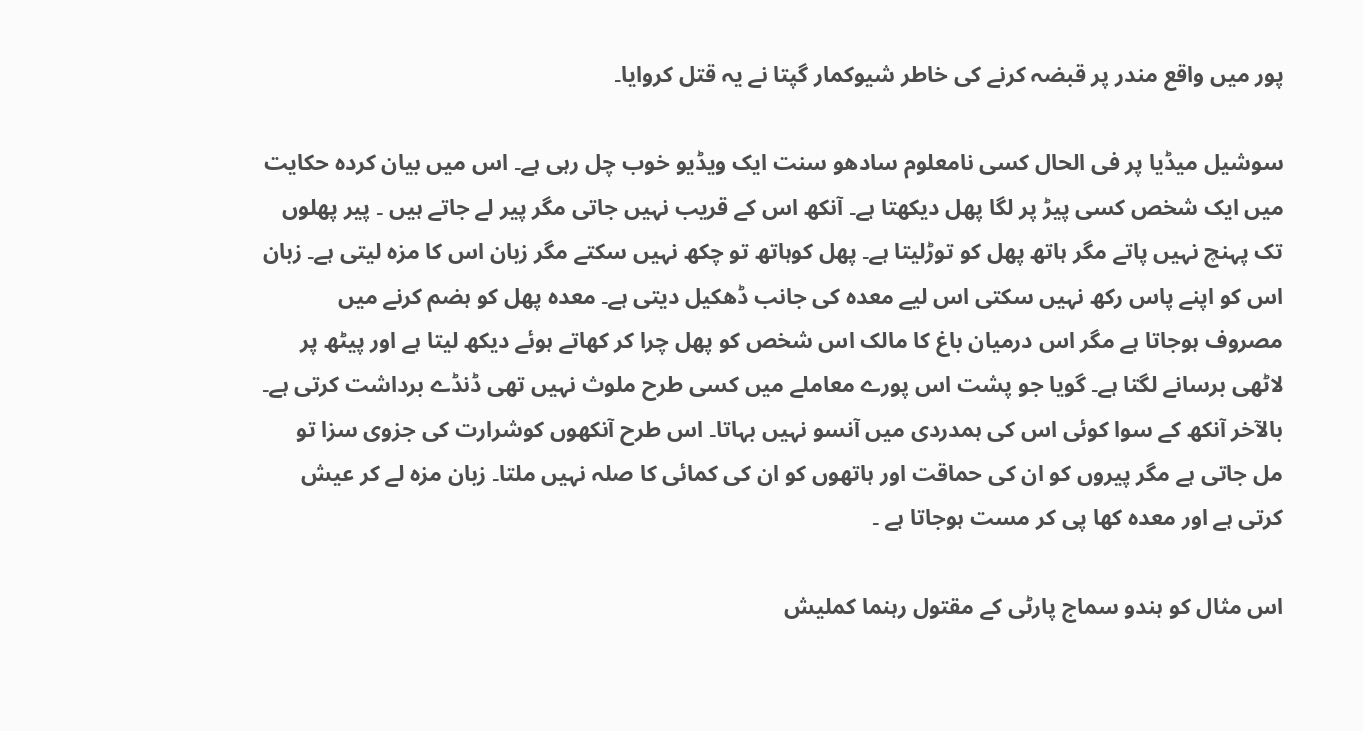پور میں واقع مندر پر قبضہ کرنے کی خاطر شیوکمار گپتا نے یہ قتل کروایا۔

سوشیل میڈیا پر فی الحال کسی نامعلوم سادھو سنت ایک ویڈیو خوب چل رہی ہے۔ اس میں بیان کردہ حکایت میں ایک شخص کسی پیڑ پر لگا پھل دیکھتا ہے۔ آنکھ اس کے قریب نہیں جاتی مگر پیر لے جاتے ہیں ۔ پیر پھلوں تک پہنچ نہیں پاتے مگر ہاتھ پھل کو توڑلیتا ہے۔ پھل کوہاتھ تو چکھ نہیں سکتے مگر زبان اس کا مزہ لیتی ہے۔ زبان اس کو اپنے پاس رکھ نہیں سکتی اس لیے معدہ کی جانب ڈھکیل دیتی ہے۔ معدہ پھل کو ہضم کرنے میں مصروف ہوجاتا ہے مگر اس درمیان باغ کا مالک اس شخص کو پھل چرا کر کھاتے ہوئے دیکھ لیتا ہے اور پیٹھ پر لاٹھی برسانے لگتا ہے۔ گویا جو پشت اس پورے معاملے میں کسی طرح ملوث نہیں تھی ڈنڈے برداشت کرتی ہے۔ بالآخر آنکھ کے سوا کوئی اس کی ہمدردی میں آنسو نہیں بہاتا۔ اس طرح آنکھوں کوشرارت کی جزوی سزا تو مل جاتی ہے مگر پیروں کو ان کی حماقت اور ہاتھوں کو ان کی کمائی کا صلہ نہیں ملتا۔ زبان مزہ لے کر عیش کرتی ہے اور معدہ کھا پی کر مست ہوجاتا ہے ۔

اس مثال کو ہندو سماج پارٹی کے مقتول رہنما کملیش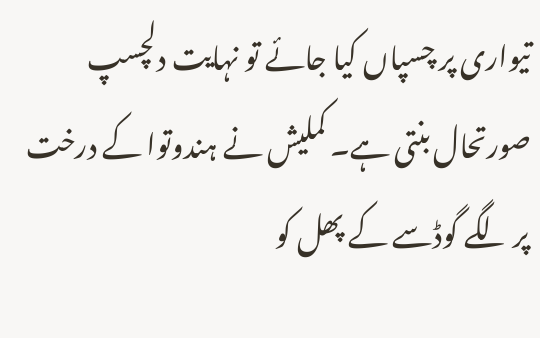تیواری پر چسپاں کیا جائے تو نہایت دلچسپ صورتحال بنتی ہے۔ کملیش نے ہندوتوا کے درخت پر لگے گوڈسے کے پھل کو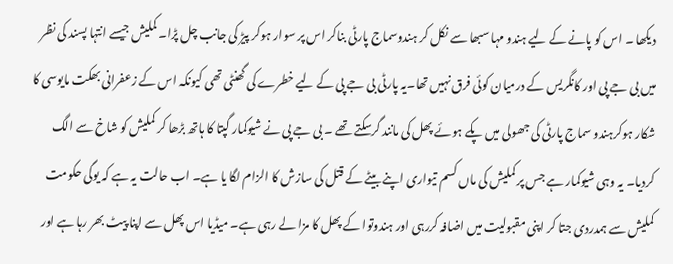دیکھا ۔ اس کو پانے کے لیے ہندو مہا سبھا سے نکل کر ہندوسماج پارٹی بناکر اس پر سوار ہوکر پیڑ کی جانب چل پڑا۔ کملیش جیسے انتہا پسند کی نظر میں بی جے پی اور کانگریس کے درمیان کوئی فرق نہیں تھا۔یہ پارٹی بی جے پی کے لیے خطرے کی گھنٹی تھی کیونکہ اس کے زعفرانی بھکت مایوسی کا شکار ہوکرہندو سماج پارٹی کی جھولی میں پکے ہوئے پھل کی مانند گرسکتے تھے ۔ بی جے پی نے شیوکمار گپتا کا ہاتھ بڑھا کر کملیش کو شاخ سے الگ کردیا۔ یہ وہی شیوکمار ہے جس پر کملیش کی ماں کسم تیواری اپنے بیٹے کے قتل کی سازش کا الزام لگا یا ہے۔ اب حالت یہ ہے کہ یوگی حکومت کملیش سے ہمدردی جتا کر اپنی مقبولیت میں اضافہ کررہی اور ہندوتوا کے پھل کا مزا لے رہی ہے۔ میڈیا اس پھل سے اپنا پیٹ بھر رہا ہے اور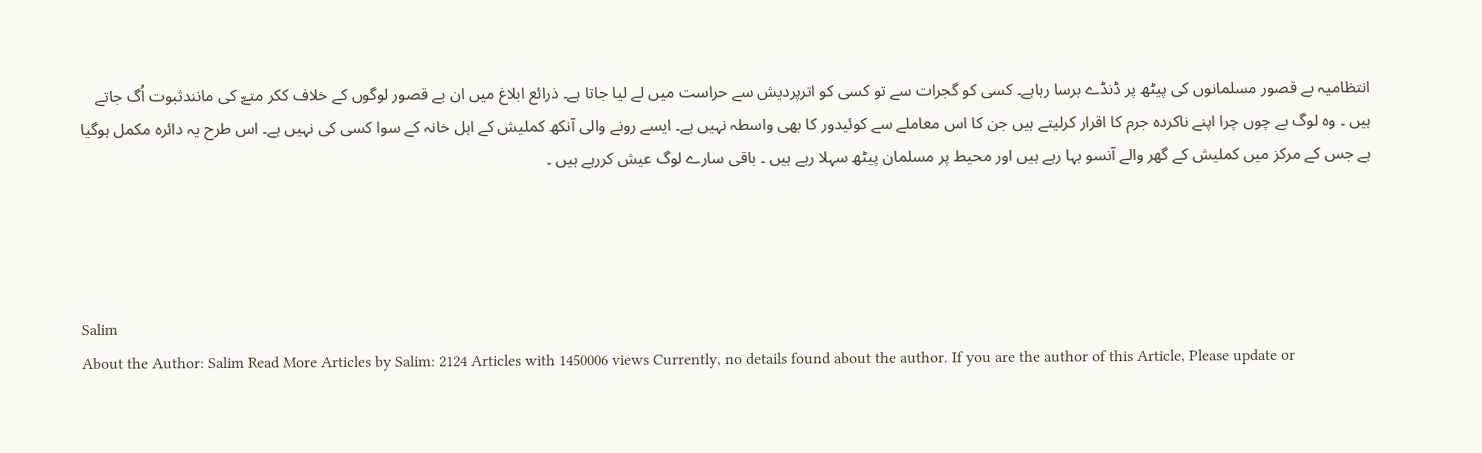انتظامیہ بے قصور مسلمانوں کی پیٹھ پر ڈنڈے برسا رہاہے۔ کسی کو گجرات سے تو کسی کو اترپردیش سے حراست میں لے لیا جاتا ہے۔ ذرائع ابلاغ میں ان بے قصور لوگوں کے خلاف ککر متےّ کی مانندثبوت اُگ جاتے ہیں ۔ وہ لوگ بے چوں چرا اپنے ناکردہ جرم کا اقرار کرلیتے ہیں جن کا اس معاملے سے کوئیدور کا بھی واسطہ نہیں ہے۔ ایسے رونے والی آنکھ کملیش کے اہل خانہ کے سوا کسی کی نہیں ہے۔ اس طرح یہ دائرہ مکمل ہوگیا ہے جس کے مرکز میں کملیش کے گھر والے آنسو بہا رہے ہیں اور محیط پر مسلمان پیٹھ سہلا رہے ہیں ۔ باقی سارے لوگ عیش کررہے ہیں ۔




Salim
About the Author: Salim Read More Articles by Salim: 2124 Articles with 1450006 views Currently, no details found about the author. If you are the author of this Article, Please update or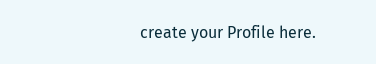create your Profile here.